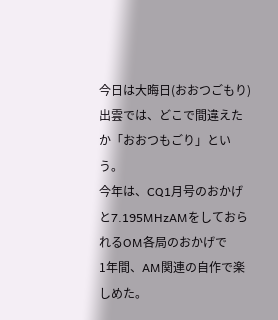今日は大晦日(おおつごもり)出雲では、どこで間違えたか「おおつもごり」という。
今年は、CQ1月号のおかげと7.195MHzAMをしておられるOM各局のおかげで
1年間、AM関連の自作で楽しめた。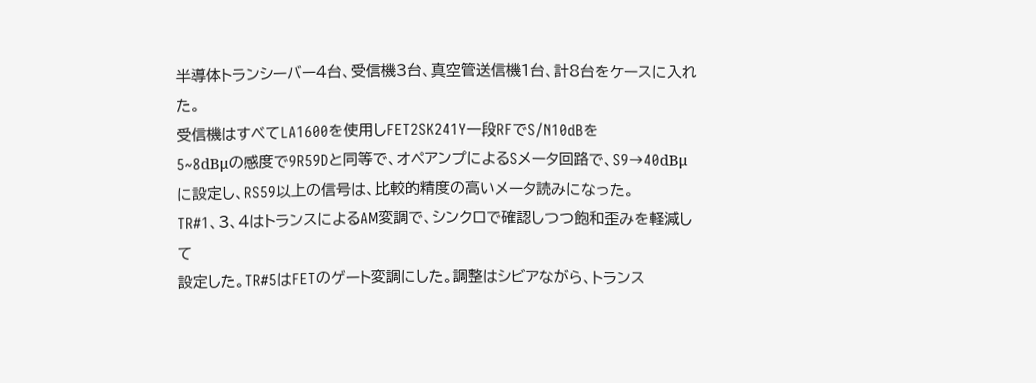半導体トランシーバー4台、受信機3台、真空管送信機1台、計8台をケースに入れた。
受信機はすべてLA1600を使用しFET2SK241Y一段RFでS/N10dBを
5~8dBμの感度で9R59Dと同等で、オペアンプによるSメータ回路で、S9→40dBμ
に設定し、RS59以上の信号は、比較的精度の高いメータ読みになった。
TR#1、3、4はトランスによるAM変調で、シンクロで確認しつつ飽和歪みを軽減して
設定した。TR#5はFETのゲート変調にした。調整はシビアながら、トランス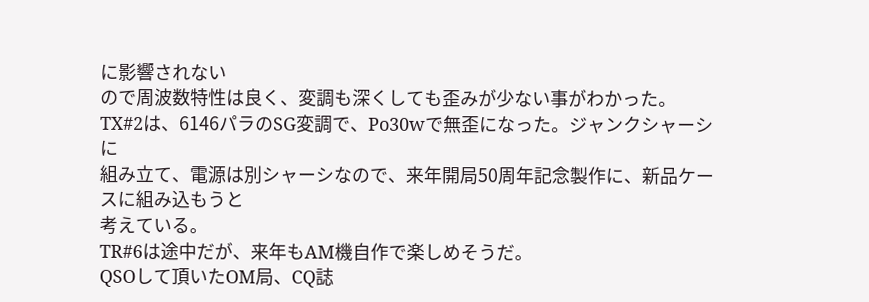に影響されない
ので周波数特性は良く、変調も深くしても歪みが少ない事がわかった。
TX#2は、6146パラのSG変調で、Po30wで無歪になった。ジャンクシャーシに
組み立て、電源は別シャーシなので、来年開局50周年記念製作に、新品ケースに組み込もうと
考えている。
TR#6は途中だが、来年もAM機自作で楽しめそうだ。
QSOして頂いたOM局、CQ誌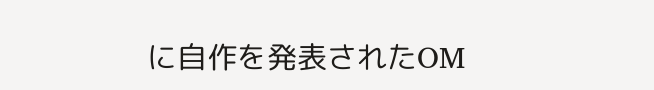に自作を発表されたOM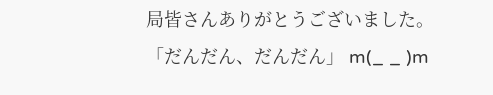局皆さんありがとうございました。
「だんだん、だんだん」 m(_ _ )m